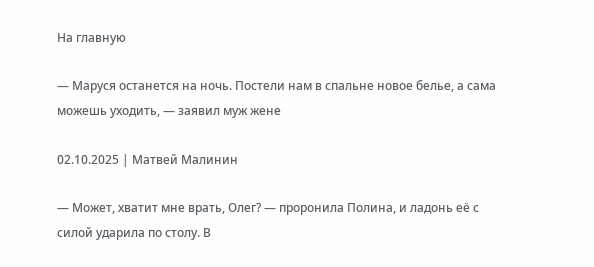На главную

— Маруся останется на ночь. Постели нам в спальне новое белье, а сама можешь уходить, — заявил муж жене

02.10.2025 | Матвей Малинин

— Может, хватит мне врать, Олег? — проронила Полина, и ладонь её с силой ударила по столу. В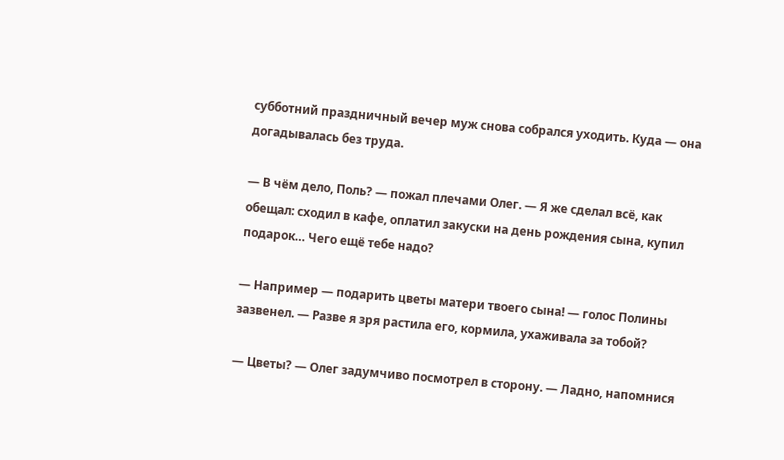субботний праздничный вечер муж снова собрался уходить. Куда — она догадывалась без труда.

— В чём дело, Поль? — пожал плечами Олег. — Я же сделал всё, как обещал: сходил в кафе, оплатил закуски на день рождения сына, купил подарок… Чего ещё тебе надо?

— Например — подарить цветы матери твоего сына! — голос Полины зазвенел. — Разве я зря растила его, кормила, ухаживала за тобой?

— Цветы? — Олег задумчиво посмотрел в сторону. — Ладно, напомнися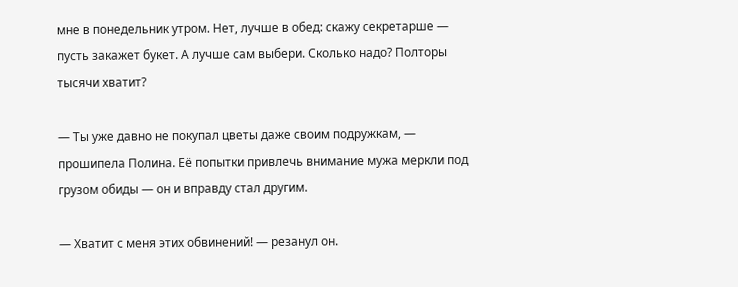мне в понедельник утром. Нет, лучше в обед: скажу секретарше — пусть закажет букет. А лучше сам выбери. Сколько надо? Полторы тысячи хватит?

— Ты уже давно не покупал цветы даже своим подружкам, — прошипела Полина. Её попытки привлечь внимание мужа меркли под грузом обиды — он и вправду стал другим.

— Хватит с меня этих обвинений! — резанул он.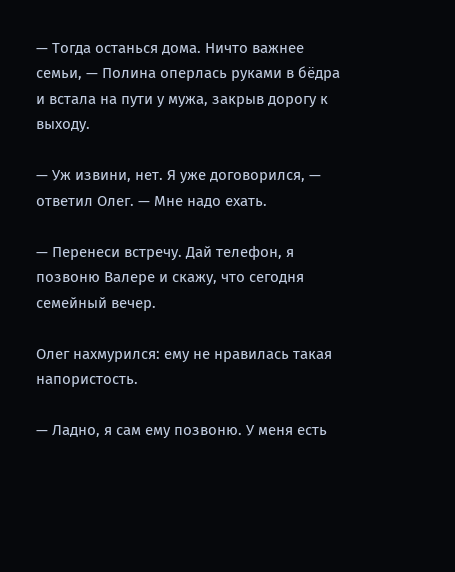— Тогда останься дома. Ничто важнее семьи, — Полина оперлась руками в бёдра и встала на пути у мужа, закрыв дорогу к выходу.

— Уж извини, нет. Я уже договорился, — ответил Олег. — Мне надо ехать.

— Перенеси встречу. Дай телефон, я позвоню Валере и скажу, что сегодня семейный вечер.

Олег нахмурился: ему не нравилась такая напористость.

— Ладно, я сам ему позвоню. У меня есть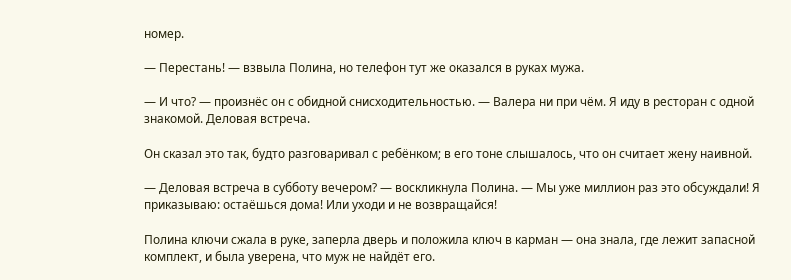номер.

— Перестань! — взвыла Полина, но телефон тут же оказался в руках мужа.

— И что? — произнёс он с обидной снисходительностью. — Валера ни при чём. Я иду в ресторан с одной знакомой. Деловая встреча.

Он сказал это так, будто разговаривал с ребёнком; в его тоне слышалось, что он считает жену наивной.

— Деловая встреча в субботу вечером? — воскликнула Полина. — Мы уже миллион раз это обсуждали! Я приказываю: остаёшься дома! Или уходи и не возвращайся!

Полина ключи сжала в руке, заперла дверь и положила ключ в карман — она знала, где лежит запасной комплект, и была уверена, что муж не найдёт его.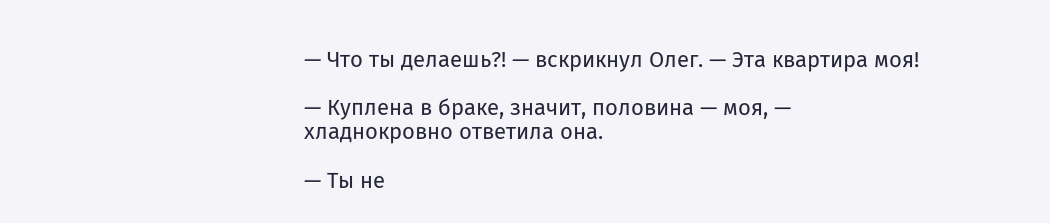— Что ты делаешь?! — вскрикнул Олег. — Эта квартира моя!

— Куплена в браке, значит, половина — моя, — хладнокровно ответила она.

— Ты не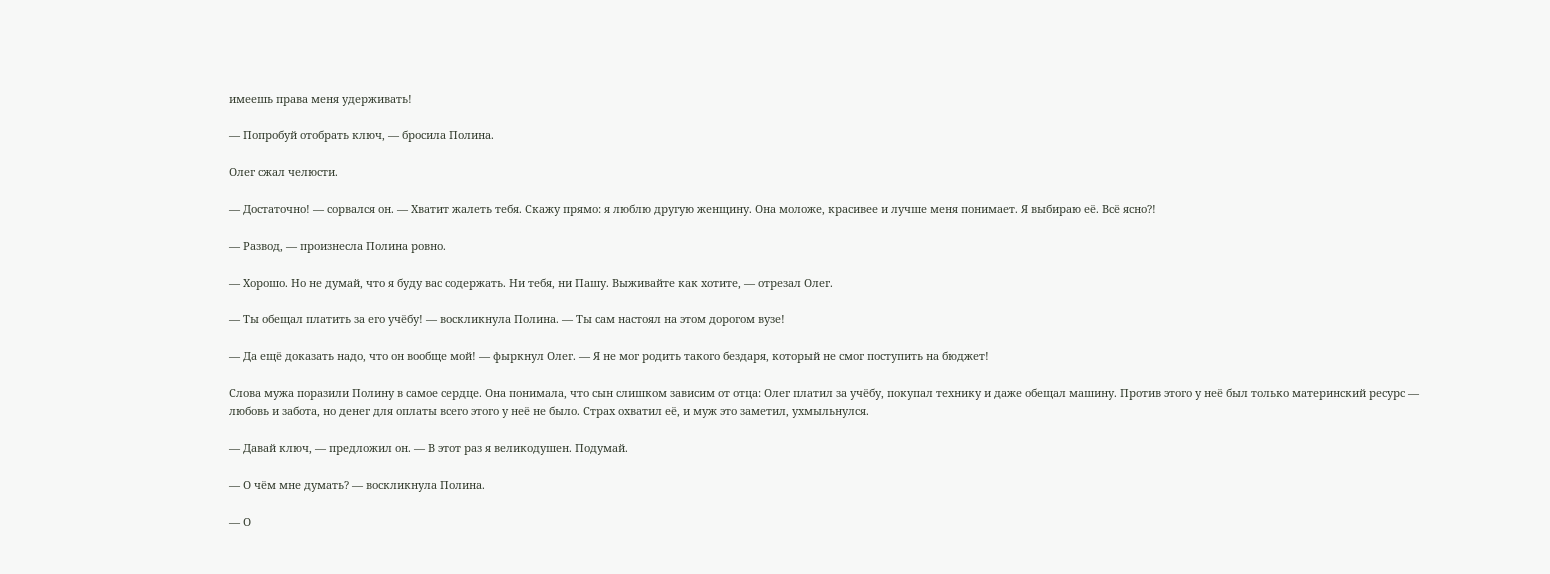имеешь права меня удерживать!

— Попробуй отобрать ключ, — бросила Полина.

Олег сжал челюсти.

— Достаточно! — сорвался он. — Хватит жалеть тебя. Скажу прямо: я люблю другую женщину. Она моложе, красивее и лучше меня понимает. Я выбираю её. Всё ясно?!

— Развод, — произнесла Полина ровно.

— Хорошо. Но не думай, что я буду вас содержать. Ни тебя, ни Пашу. Выживайте как хотите, — отрезал Олег.

— Ты обещал платить за его учёбу! — воскликнула Полина. — Ты сам настоял на этом дорогом вузе!

— Да ещё доказать надо, что он вообще мой! — фыркнул Олег. — Я не мог родить такого бездаря, который не смог поступить на бюджет!

Слова мужа поразили Полину в самое сердце. Она понимала, что сын слишком зависим от отца: Олег платил за учёбу, покупал технику и даже обещал машину. Против этого у неё был только материнский ресурс — любовь и забота, но денег для оплаты всего этого у неё не было. Страх охватил её, и муж это заметил, ухмыльнулся.

— Давай ключ, — предложил он. — В этот раз я великодушен. Подумай.

— О чём мне думать? — воскликнула Полина.

— О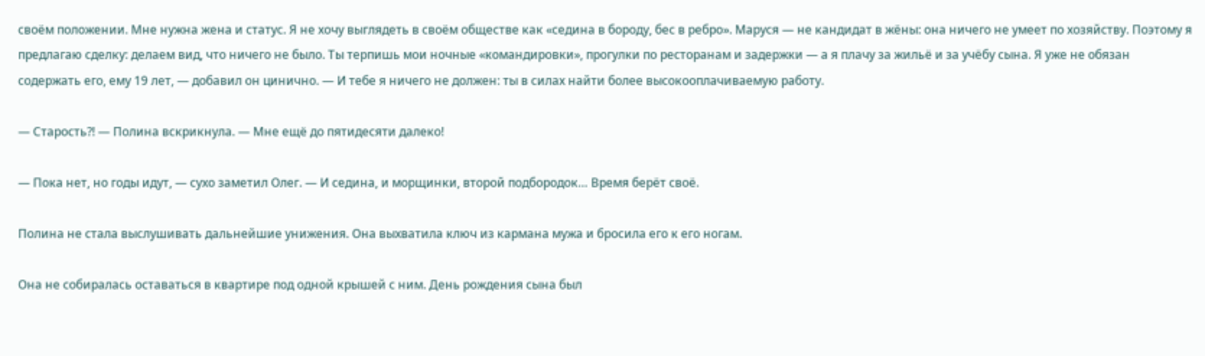своём положении. Мне нужна жена и статус. Я не хочу выглядеть в своём обществе как «седина в бороду, бес в ребро». Маруся — не кандидат в жёны: она ничего не умеет по хозяйству. Поэтому я предлагаю сделку: делаем вид, что ничего не было. Ты терпишь мои ночные «командировки», прогулки по ресторанам и задержки — а я плачу за жильё и за учёбу сына. Я уже не обязан содержать его, ему 19 лет, — добавил он цинично. — И тебе я ничего не должен: ты в силах найти более высокооплачиваемую работу.

— Старость?! — Полина вскрикнула. — Мне ещё до пятидесяти далеко!

— Пока нет, но годы идут, — сухо заметил Олег. — И седина, и морщинки, второй подбородок… Время берёт своё.

Полина не стала выслушивать дальнейшие унижения. Она выхватила ключ из кармана мужа и бросила его к его ногам.

Она не собиралась оставаться в квартире под одной крышей с ним. День рождения сына был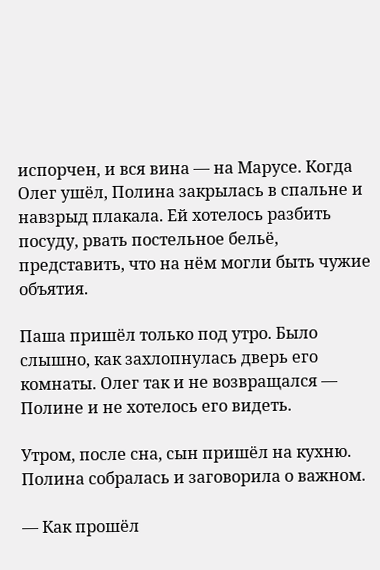испорчен, и вся вина — на Марусе. Когда Олег ушёл, Полина закрылась в спальне и навзрыд плакала. Ей хотелось разбить посуду, рвать постельное бельё, представить, что на нём могли быть чужие объятия.

Паша пришёл только под утро. Было слышно, как захлопнулась дверь его комнаты. Олег так и не возвращался — Полине и не хотелось его видеть.

Утром, после сна, сын пришёл на кухню. Полина собралась и заговорила о важном.

— Как прошёл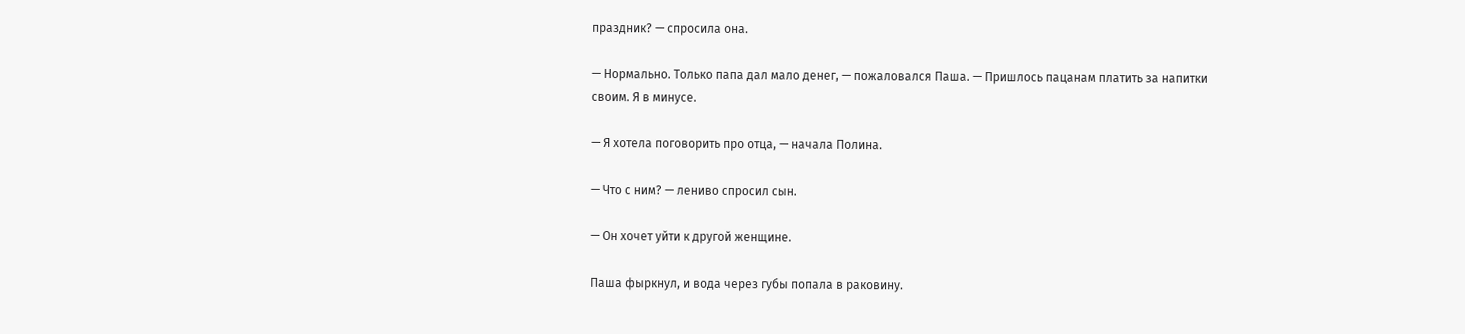праздник? — спросила она.

— Нормально. Только папа дал мало денег, — пожаловался Паша. — Пришлось пацанам платить за напитки своим. Я в минусе.

— Я хотела поговорить про отца, — начала Полина.

— Что с ним? — лениво спросил сын.

— Он хочет уйти к другой женщине.

Паша фыркнул, и вода через губы попала в раковину.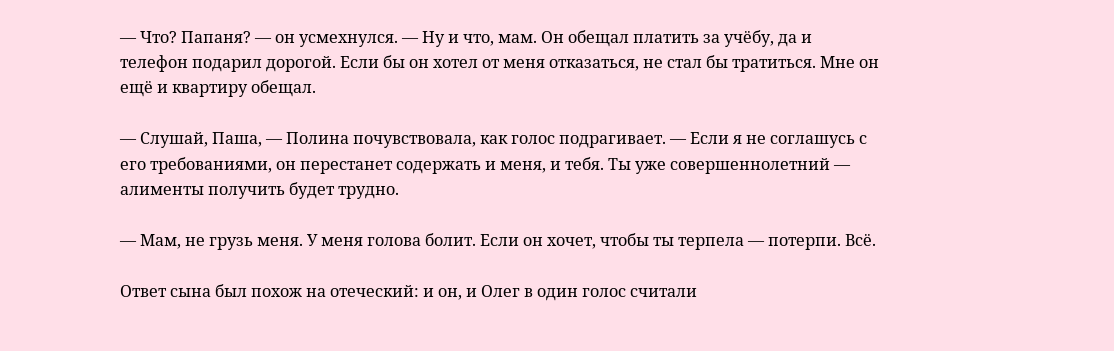— Что? Папаня? — он усмехнулся. — Ну и что, мам. Он обещал платить за учёбу, да и телефон подарил дорогой. Если бы он хотел от меня отказаться, не стал бы тратиться. Мне он ещё и квартиру обещал.

— Слушай, Паша, — Полина почувствовала, как голос подрагивает. — Если я не соглашусь с его требованиями, он перестанет содержать и меня, и тебя. Ты уже совершеннолетний — алименты получить будет трудно.

— Мам, не грузь меня. У меня голова болит. Если он хочет, чтобы ты терпела — потерпи. Всё.

Ответ сына был похож на отеческий: и он, и Олег в один голос считали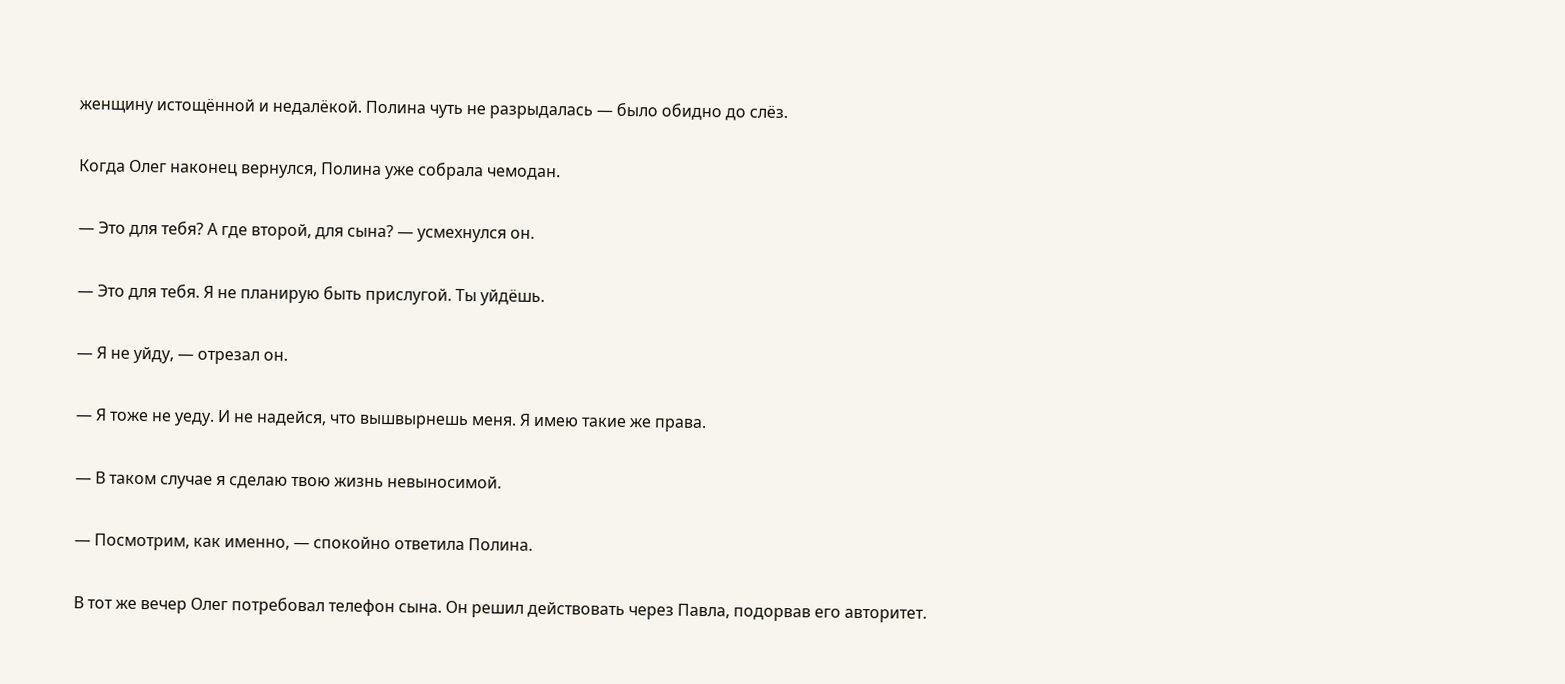женщину истощённой и недалёкой. Полина чуть не разрыдалась — было обидно до слёз.

Когда Олег наконец вернулся, Полина уже собрала чемодан.

— Это для тебя? А где второй, для сына? — усмехнулся он.

— Это для тебя. Я не планирую быть прислугой. Ты уйдёшь.

— Я не уйду, — отрезал он.

— Я тоже не уеду. И не надейся, что вышвырнешь меня. Я имею такие же права.

— В таком случае я сделаю твою жизнь невыносимой.

— Посмотрим, как именно, — спокойно ответила Полина.

В тот же вечер Олег потребовал телефон сына. Он решил действовать через Павла, подорвав его авторитет.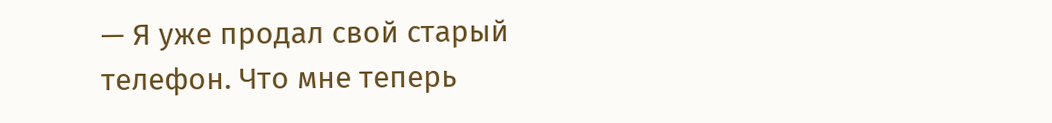— Я уже продал свой старый телефон. Что мне теперь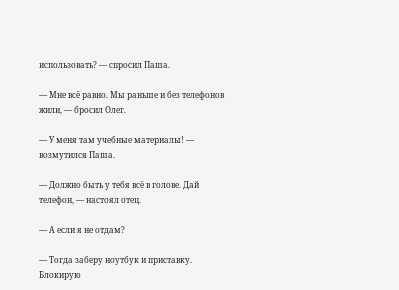использовать? — спросил Паша.

— Мне всё равно. Мы раньше и без телефонов жили, — бросил Олег.

— У меня там учебные материалы! — возмутился Паша.

— Должно быть у тебя всё в голове. Дай телефон, — настоял отец.

— А если я не отдам?

— Тогда заберу ноутбук и приставку. Блокирую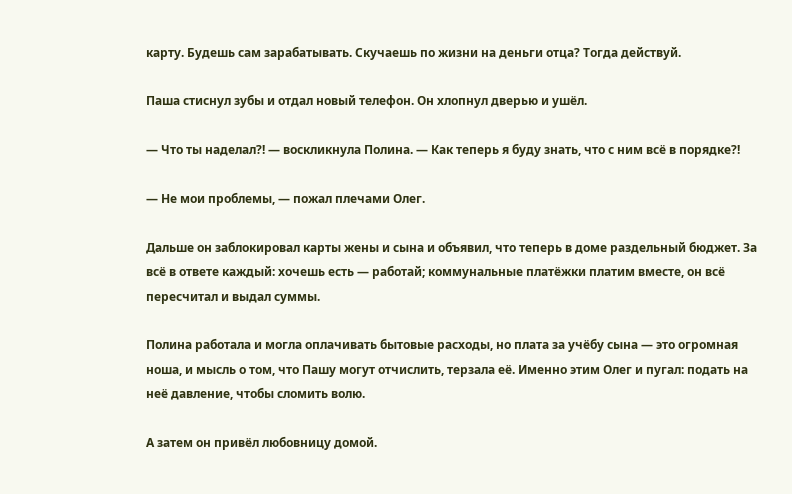карту. Будешь сам зарабатывать. Скучаешь по жизни на деньги отца? Тогда действуй.

Паша стиснул зубы и отдал новый телефон. Он хлопнул дверью и ушёл.

— Что ты наделал?! — воскликнула Полина. — Как теперь я буду знать, что с ним всё в порядке?!

— Не мои проблемы, — пожал плечами Олег.

Дальше он заблокировал карты жены и сына и объявил, что теперь в доме раздельный бюджет. За всё в ответе каждый: хочешь есть — работай; коммунальные платёжки платим вместе, он всё пересчитал и выдал суммы.

Полина работала и могла оплачивать бытовые расходы, но плата за учёбу сына — это огромная ноша, и мысль о том, что Пашу могут отчислить, терзала её. Именно этим Олег и пугал: подать на неё давление, чтобы сломить волю.

А затем он привёл любовницу домой.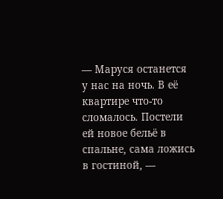— Маруся останется у нас на ночь. В её квартире что-то сломалось. Постели ей новое бельё в спальне, сама ложись в гостиной, —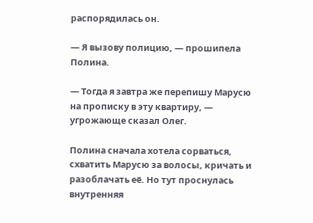распорядилась он.

— Я вызову полицию, — прошипела Полина.

— Тогда я завтра же перепишу Марусю на прописку в эту квартиру, — угрожающе сказал Олег.

Полина сначала хотела сорваться, схватить Марусю за волосы, кричать и разоблачать её. Но тут проснулась внутренняя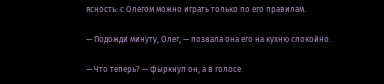ясность: с Олегом можно играть только по его правилам.

— Подожди минуту, Олег, — позвала она его на кухню спокойно.

— Что теперь? — фыркнул он, а в голосе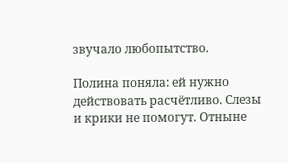звучало любопытство.

Полина поняла: ей нужно действовать расчётливо. Слезы и крики не помогут. Отныне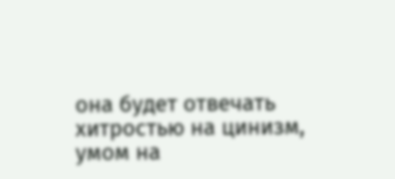она будет отвечать хитростью на цинизм, умом на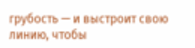грубость — и выстроит свою линию, чтобы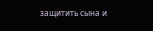защитить сына и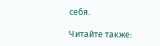себя.

Читайте также: